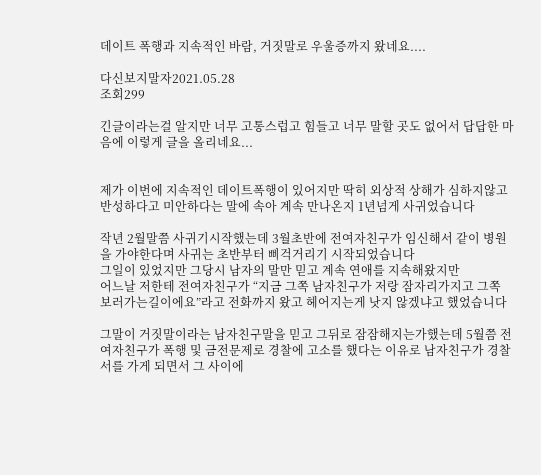데이트 폭행과 지속적인 바람, 거짓말로 우울증까지 왔네요....

다신보지말자2021.05.28
조회299

긴글이라는걸 알지만 너무 고통스럽고 힘들고 너무 말할 곳도 없어서 답답한 마음에 이렇게 글을 올리네요...


제가 이번에 지속적인 데이트폭행이 있어지만 딱히 외상적 상해가 심하지않고 반성하다고 미안하다는 말에 속아 계속 만나온지 1년넘게 사귀었습니다

작년 2월말쯤 사귀기시작했는데 3월초반에 전여자친구가 임신해서 같이 병원을 가야한다며 사귀는 초반부터 삐걱거리기 시작되었습니다
그일이 있었지만 그당시 남자의 말만 믿고 계속 연애를 지속해왔지만
어느날 저한테 전여자친구가 “지금 그쪽 남자친구가 저랑 잠자리가지고 그쪽 보러가는길이에요”라고 전화까지 왔고 헤어지는게 낫지 않겠냐고 했었습니다

그말이 거짓말이라는 남자친구말을 믿고 그뒤로 잠잠해지는가했는데 5월쯤 전여자친구가 폭행 및 금전문제로 경찰에 고소를 했다는 이유로 남자친구가 경찰서를 가게 되면서 그 사이에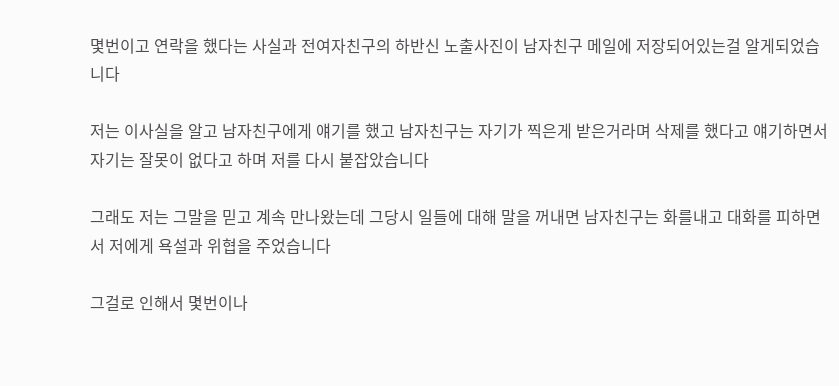몇번이고 연락을 했다는 사실과 전여자친구의 하반신 노출사진이 남자친구 메일에 저장되어있는걸 알게되었습니다

저는 이사실을 알고 남자친구에게 얘기를 했고 남자친구는 자기가 찍은게 받은거라며 삭제를 했다고 얘기하면서 자기는 잘못이 없다고 하며 저를 다시 붙잡았습니다

그래도 저는 그말을 믿고 계속 만나왔는데 그당시 일들에 대해 말을 꺼내면 남자친구는 화를내고 대화를 피하면서 저에게 욕설과 위협을 주었습니다

그걸로 인해서 몇번이나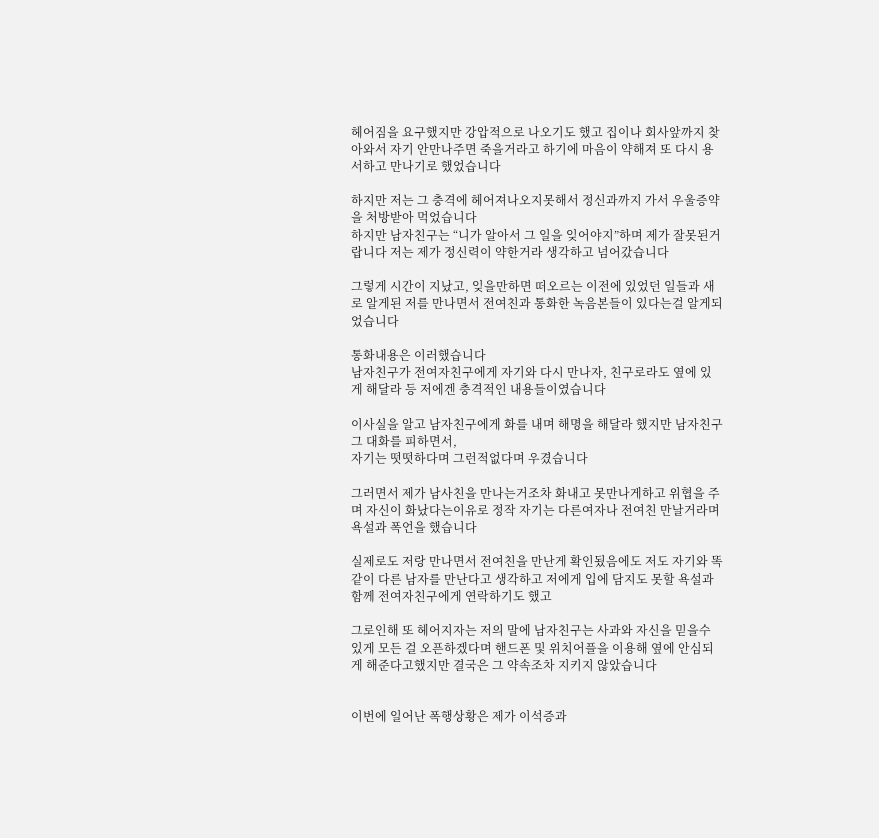헤어짐을 요구했지만 강압적으로 나오기도 했고 집이나 회사앞까지 찾아와서 자기 안만나주면 죽을거라고 하기에 마음이 약해져 또 다시 용서하고 만나기로 했었습니다

하지만 저는 그 충격에 헤어져나오지못해서 정신과까지 가서 우울증약을 처방받아 먹었습니다
하지만 남자친구는 “니가 알아서 그 일을 잊어야지”하며 제가 잘못된거랍니다 저는 제가 정신력이 약한거라 생각하고 넘어갔습니다

그렇게 시간이 지났고, 잊을만하면 떠오르는 이전에 있었던 일들과 새로 알게된 저를 만나면서 전여친과 통화한 녹음본들이 있다는걸 알게되었습니다

통화내용은 이러했습니다
남자친구가 전여자친구에게 자기와 다시 만나자, 친구로라도 옆에 있게 해달라 등 저에겐 충격적인 내용들이였습니다

이사실을 알고 남자친구에게 화를 내며 해명을 해달라 했지만 남자친구 그 대화를 피하면서,
자기는 떳떳하다며 그런적없다며 우겼습니다

그러면서 제가 남사친을 만나는거조차 화내고 못만나게하고 위협을 주며 자신이 화났다는이유로 정작 자기는 다른여자나 전여친 만날거라며 욕설과 폭언을 했습니다

실제로도 저랑 만나면서 전여친을 만난게 확인됬음에도 저도 자기와 똑같이 다른 남자를 만난다고 생각하고 저에게 입에 담지도 못할 욕설과 함께 전여자친구에게 연락하기도 했고

그로인해 또 헤어지자는 저의 말에 남자친구는 사과와 자신을 믿을수 있게 모든 걸 오픈하겠다며 핸드폰 및 위치어플을 이용해 옆에 안심되게 해준다고했지만 결국은 그 약속조차 지키지 않았습니다


이번에 일어난 폭행상황은 제가 이석증과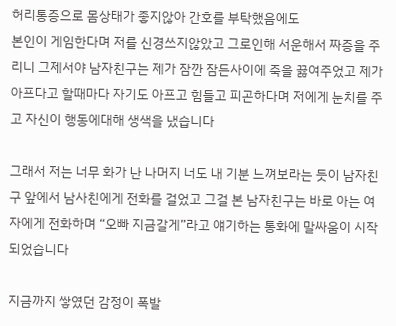허리통증으로 몸상태가 좋지않아 간호를 부탁했음에도
본인이 게임한다며 저를 신경쓰지않았고 그로인해 서운해서 짜증을 주리니 그제서야 남자친구는 제가 잠깐 잠든사이에 죽을 끓여주었고 제가 아프다고 할때마다 자기도 아프고 힘들고 피곤하다며 저에게 눈치를 주고 자신이 행동에대해 생색을 냈습니다

그래서 저는 너무 화가 난 나머지 너도 내 기분 느껴보라는 듯이 남자친구 앞에서 남사친에게 전화를 걸었고 그걸 본 남자친구는 바로 아는 여자에게 전화하며 “오빠 지금갈게”라고 얘기하는 통화에 말싸움이 시작되었습니다

지금까지 쌓였던 감정이 폭발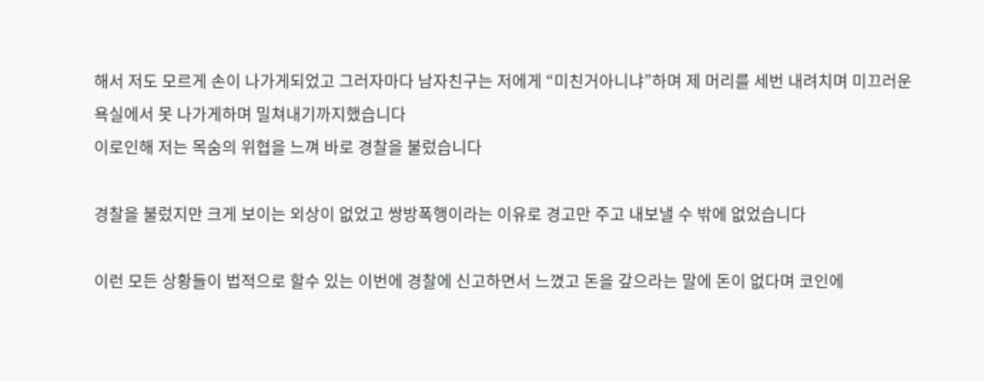해서 저도 모르게 손이 나가게되었고 그러자마다 남자친구는 저에게 “미친거아니냐”하며 제 머리를 세번 내려치며 미끄러운 욕실에서 못 나가게하며 밀쳐내기까지했습니다
이로인해 저는 목숨의 위협을 느껴 바로 경찰을 불렀습니다

경찰을 불렀지만 크게 보이는 외상이 없었고 쌍방폭행이라는 이유로 경고만 주고 내보낼 수 밖에 없었습니다

이런 모든 상황들이 법적으로 할수 있는 이번에 경찰에 신고하면서 느꼈고 돈을 갚으라는 말에 돈이 없다며 코인에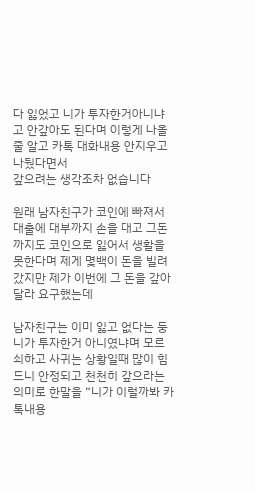다 잃었고 니가 투자한거아니냐고 안갚아도 된다며 이렇게 나올줄 알고 카톡 대화내용 안지우고 나뒀다면서
갚으려는 생각조차 없습니다

원래 남자친구가 코인에 빠져서 대출에 대부까지 손을 대고 그돈까지도 코인으로 잃어서 생활을 못한다며 제게 몇백이 돈을 빌려갔지만 제가 이번에 그 돈을 갚아달라 요구했는데

남자친구는 이미 잃고 없다는 둥 니가 투자한거 아니였냐며 모르쇠하고 사귀는 상황일때 많이 힘드니 안정되고 천천히 갚으라는 의미로 한말을 “니가 이럴까봐 카톡내용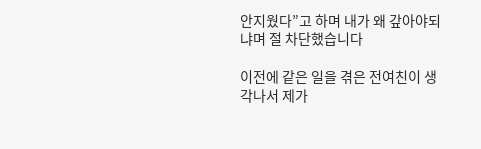안지웠다”고 하며 내가 왜 갚아야되냐며 절 차단했습니다

이전에 같은 일을 겪은 전여친이 생각나서 제가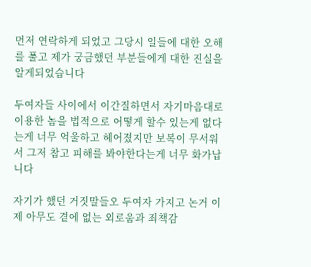먼저 연락하게 되었고 그당시 일들에 대한 오해를 풀고 제가 궁금했던 부분들에게 대한 진실을 알게되었습니다

두여자들 사이에서 이간질하면서 자기마음대로 이용한 놈을 법적으로 어떻게 할수 있는게 없다는게 너무 억울하고 헤어졌지만 보복이 무서워서 그저 참고 피해를 봐야한다는게 너무 화가납니다

자기가 했던 거짓말들오 두여자 가지고 논거 이제 아무도 곁에 없는 외로움과 죄책감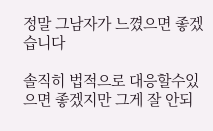정말 그남자가 느꼈으면 좋겠습니다

솔직히 법적으로 대응할수있으면 좋겠지만 그게 잘 안되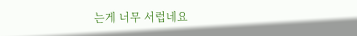는게 너무 서럽네요